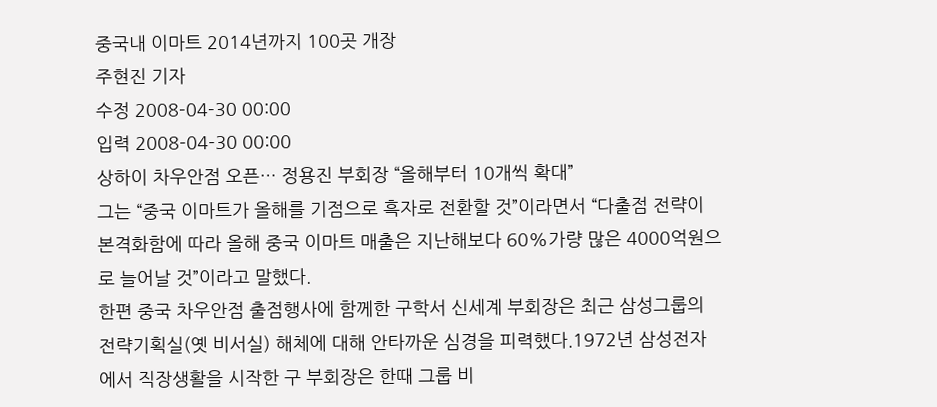중국내 이마트 2014년까지 100곳 개장
주현진 기자
수정 2008-04-30 00:00
입력 2008-04-30 00:00
상하이 차우안점 오픈… 정용진 부회장 “올해부터 10개씩 확대”
그는 “중국 이마트가 올해를 기점으로 흑자로 전환할 것”이라면서 “다출점 전략이 본격화함에 따라 올해 중국 이마트 매출은 지난해보다 60%가량 많은 4000억원으로 늘어날 것”이라고 말했다.
한편 중국 차우안점 출점행사에 함께한 구학서 신세계 부회장은 최근 삼성그룹의 전략기획실(옛 비서실) 해체에 대해 안타까운 심경을 피력했다.1972년 삼성전자에서 직장생활을 시작한 구 부회장은 한때 그룹 비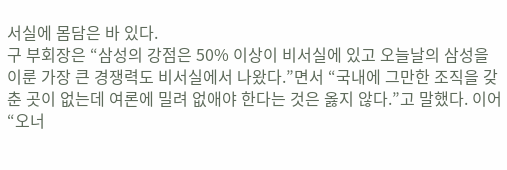서실에 몸담은 바 있다.
구 부회장은 “삼성의 강점은 50% 이상이 비서실에 있고 오늘날의 삼성을 이룬 가장 큰 경쟁력도 비서실에서 나왔다.”면서 “국내에 그만한 조직을 갖춘 곳이 없는데 여론에 밀려 없애야 한다는 것은 옳지 않다.”고 말했다. 이어 “오너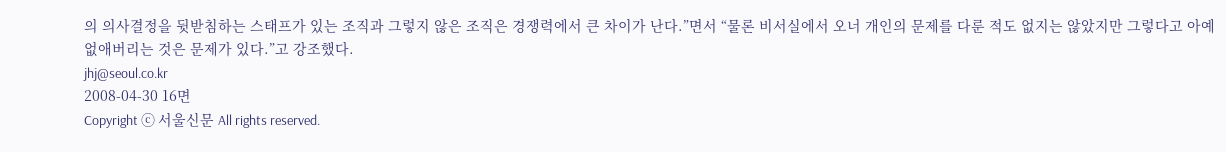의 의사결정을 뒷받침하는 스태프가 있는 조직과 그렇지 않은 조직은 경쟁력에서 큰 차이가 난다.”면서 “물론 비서실에서 오너 개인의 문제를 다룬 적도 없지는 않았지만 그렇다고 아예 없애버리는 것은 문제가 있다.”고 강조했다.
jhj@seoul.co.kr
2008-04-30 16면
Copyright ⓒ 서울신문 All rights reserved.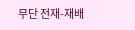무단 전재-재배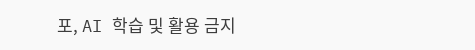포, AI 학습 및 활용 금지